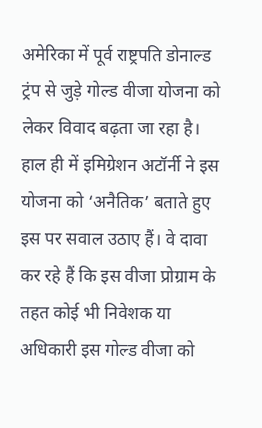अमेरिका में पूर्व राष्ट्रपति डोनाल्ड ट्रंप से जुड़े गोल्ड वीजा योजना को लेकर विवाद बढ़ता जा रहा है। हाल ही में इमिग्रेशन अटॉर्नी ने इस योजना को ‘अनैतिक’ बताते हुए इस पर सवाल उठाए हैं। वे दावा कर रहे हैं कि इस वीजा प्रोग्राम के तहत कोई भी निवेशक या अधिकारी इस गोल्ड वीजा को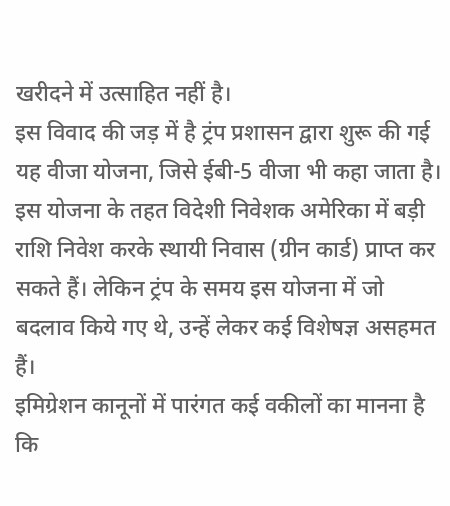खरीदने में उत्साहित नहीं है।
इस विवाद की जड़ में है ट्रंप प्रशासन द्वारा शुरू की गई यह वीजा योजना, जिसे ईबी-5 वीजा भी कहा जाता है। इस योजना के तहत विदेशी निवेशक अमेरिका में बड़ी राशि निवेश करके स्थायी निवास (ग्रीन कार्ड) प्राप्त कर सकते हैं। लेकिन ट्रंप के समय इस योजना में जो बदलाव किये गए थे, उन्हें लेकर कई विशेषज्ञ असहमत हैं।
इमिग्रेशन कानूनों में पारंगत कई वकीलों का मानना है कि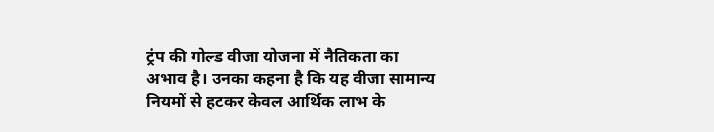ट्रंप की गोल्ड वीजा योजना में नैतिकता का अभाव है। उनका कहना है कि यह वीजा सामान्य नियमों से हटकर केवल आर्थिक लाभ के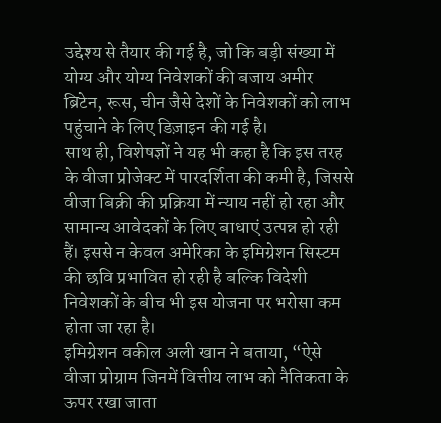उद्देश्य से तैयार की गई है, जो कि बड़ी संख्या में योग्य और योग्य निवेशकों की बजाय अमीर ब्रिटेन, रूस, चीन जैसे देशों के निवेशकों को लाभ पहुंचाने के लिए डिज़ाइन की गई है।
साथ ही, विशेषज्ञों ने यह भी कहा है कि इस तरह के वीजा प्रोजेक्ट में पारदर्शिता की कमी है, जिससे वीजा बिक्री की प्रक्रिया में न्याय नहीं हो रहा और सामान्य आवेदकों के लिए बाधाएं उत्पन्न हो रही हैं। इससे न केवल अमेरिका के इमिग्रेशन सिस्टम की छवि प्रभावित हो रही है बल्कि विदेशी निवेशकों के बीच भी इस योजना पर भरोसा कम होता जा रहा है।
इमिग्रेशन वकील अली खान ने बताया, “ऐसे वीजा प्रोग्राम जिनमें वित्तीय लाभ को नैतिकता के ऊपर रखा जाता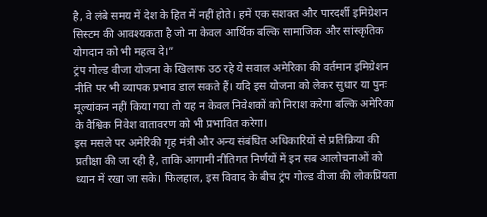है, वे लंबे समय में देश के हित में नहीं होते। हमें एक सशक्त और पारदर्शी इमिग्रेशन सिस्टम की आवश्यकता है जो ना केवल आर्थिक बल्कि सामाजिक और सांस्कृतिक योगदान को भी महत्व दे।”
ट्रंप गोल्ड वीजा योजना के खिलाफ उठ रहे ये सवाल अमेरिका की वर्तमान इमिग्रेशन नीति पर भी व्यापक प्रभाव डाल सकते हैं। यदि इस योजना को लेकर सुधार या पुनः मूल्यांकन नहीं किया गया तो यह न केवल निवेशकों को निराश करेगा बल्कि अमेरिका के वैश्विक निवेश वातावरण को भी प्रभावित करेगा।
इस मसले पर अमेरिकी गृह मंत्री और अन्य संबंधित अधिकारियों से प्रतिक्रिया की प्रतीक्षा की जा रही है, ताकि आगामी नीतिगत निर्णयों में इन सब आलोचनाओं को ध्यान में रखा जा सके। फिलहाल, इस विवाद के बीच ट्रंप गोल्ड वीजा की लोकप्रियता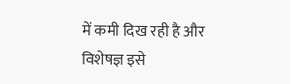में कमी दिख रही है और विशेषज्ञ इसे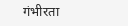गंभीरता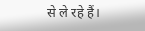से ले रहे हैं।